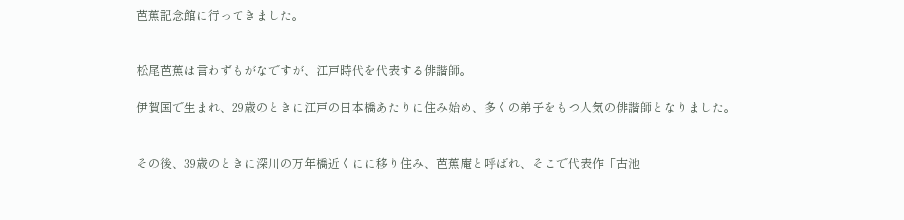芭蕉記念館に行ってきました。


松尾芭蕉は言わずもがなですが、江戸時代を代表する俳諧師。

伊賀国で生まれ、29歳のときに江戸の日本橋あたりに住み始め、多くの弟子をもつ人気の俳諧師となりました。


その後、39歳のときに深川の万年橋近くにに移り住み、芭蕉庵と呼ばれ、そこで代表作「古池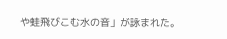や蛙飛びこむ水の音」が詠まれた。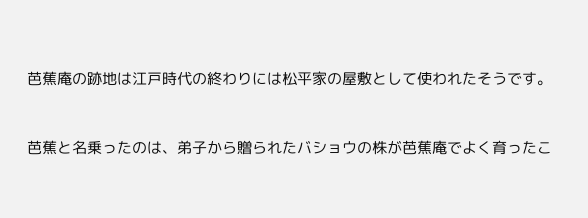芭蕉庵の跡地は江戸時代の終わりには松平家の屋敷として使われたそうです。


芭蕉と名乗ったのは、弟子から贈られたバショウの株が芭蕉庵でよく育ったこ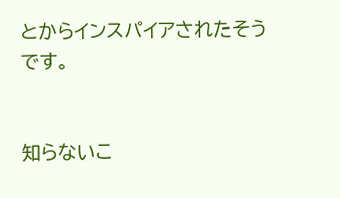とからインスパイアされたそうです。


知らないこ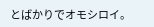とばかりでオモシロイ。